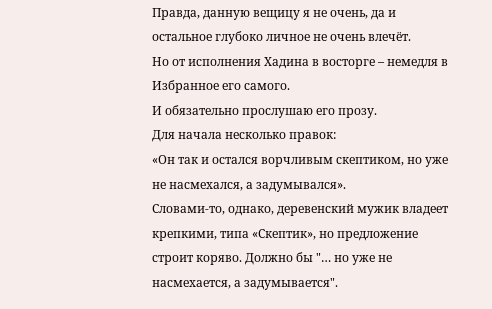Правда, данную вещицу я не очень, да и остальное глубоко личное не очень влечёт.
Но от исполнения Хадина в восторге – немедля в Избранное его самого.
И обязательно прослушаю его прозу.
Для начала несколько правок:
«Он так и остался ворчливым скептиком, но уже не насмехался, а задумывался».
Словами-то, однако, деревенский мужик владеет крепкими, типа «Скептик», но предложение строит коряво. Должно бы "… но уже не насмехается, а задумывается".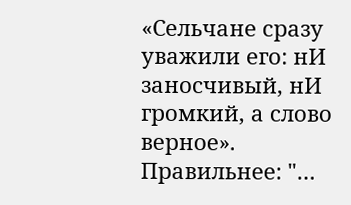«Сельчане сразу уважили его: нИ заносчивый, нИ громкий, а слово верное».
Правильнее: "…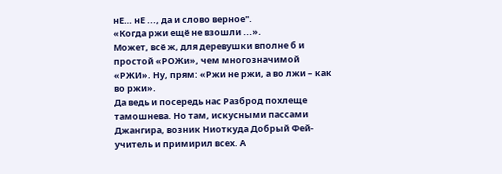нЕ… нЕ ..., да и слово верное".
«Когда ржи ещё не взошли ...».
Может, всё ж, для деревушки вполне б и простой «РОЖи», чем многозначимой «РЖИ». Ну, прям: «Ржи не ржи, а во лжи – как во ржи».
Да ведь и посередь нас Разброд похлеще тамошнева. Но там, искусными пассами Джангира, возник Ниоткуда Добрый Фей-учитель и примирил всех. А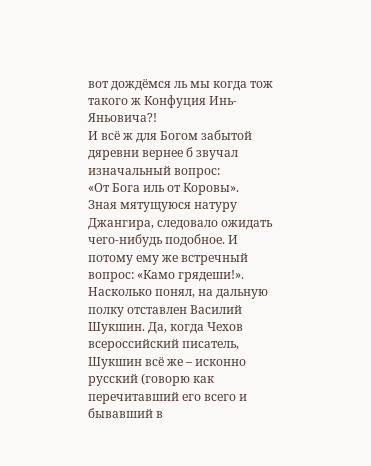вот дождёмся ль мы когда тож такого ж Конфуция Инь-Яньовича?!
И всё ж для Богом забытой дяревни вернее б звучал изначальный вопрос:
«От Бога иль от Коровы».
Зная мятущуюся натуру Джангира, следовало ожидать чего-нибудь подобное. И потому ему же встречный вопрос: «Камо грядеши!».
Насколько понял, на дальную полку отставлен Василий Шукшин. Да, когда Чехов всероссийский писатель, Шукшин всё же – исконно русский (говорю как перечитавший его всего и бывавший в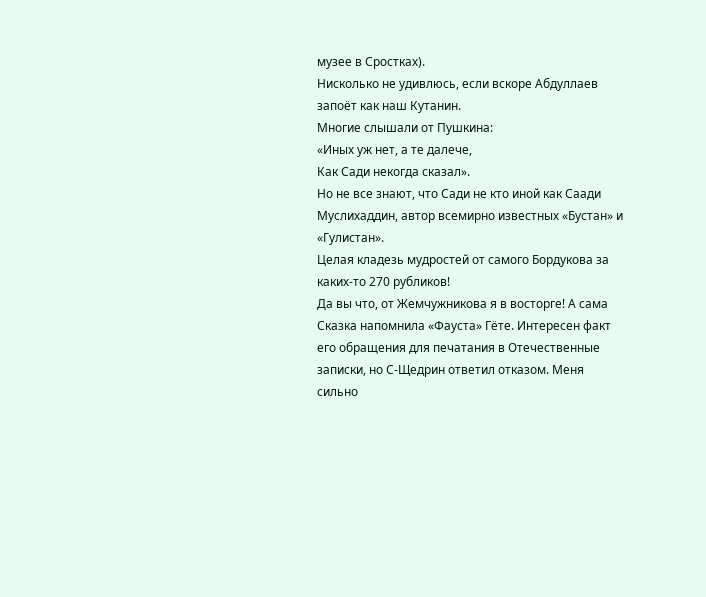музее в Сростках).
Нисколько не удивлюсь, если вскоре Абдуллаев запоёт как наш Кутанин.
Многие слышали от Пушкина:
«Иных уж нет, а те далече,
Как Сади некогда сказал».
Но не все знают, что Сади не кто иной как Саади Муслихаддин, автор всемирно известных «Бустан» и «Гулистан».
Целая кладезь мудростей от самого Бордукова за каких-то 270 рубликов!
Да вы что, от Жемчужникова я в восторге! А сама Сказка напомнила «Фауста» Гёте. Интересен факт его обращения для печатания в Отечественные записки, но С-Щедрин ответил отказом. Меня сильно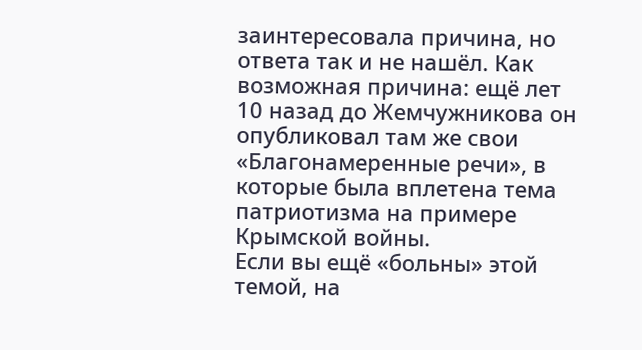заинтересовала причина, но ответа так и не нашёл. Как возможная причина: ещё лет 10 назад до Жемчужникова он опубликовал там же свои «Благонамеренные речи», в которые была вплетена тема патриотизма на примере Крымской войны.
Если вы ещё «больны» этой темой, на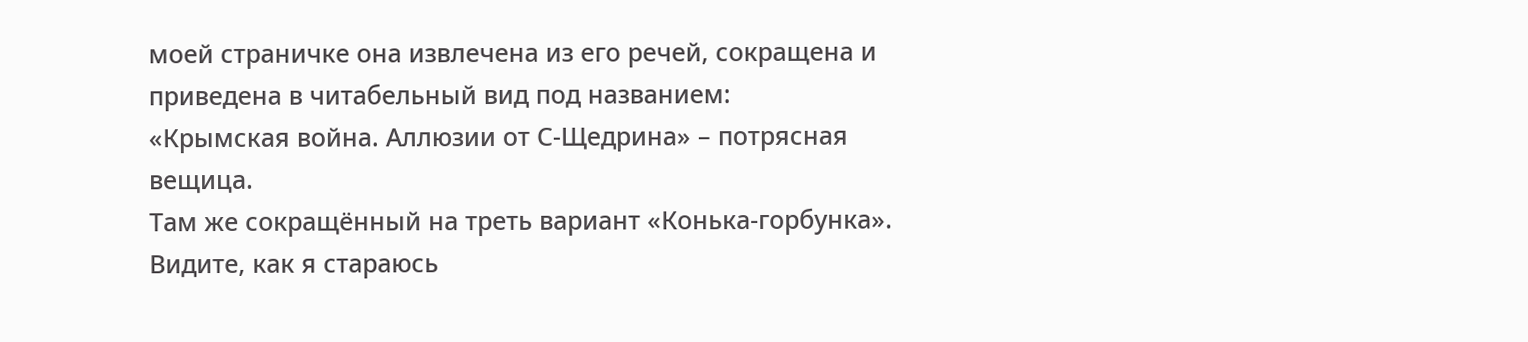моей страничке она извлечена из его речей, сокращена и приведена в читабельный вид под названием:
«Крымская война. Аллюзии от С-Щедрина» – потрясная вещица.
Там же сокращённый на треть вариант «Конька-горбунка».
Видите, как я стараюсь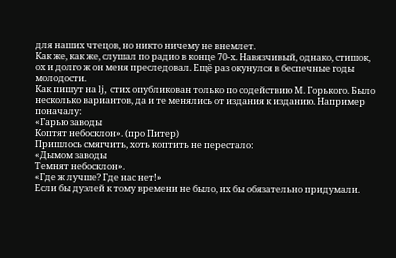для наших чтецов, но никто ничему не внемлет.
Как же, как же, слушал по радио в конце 70-х. Навязчивый, однако, стишок, ох и долго ж он меня преследовал. Ещё раз окунулся в беспечные годы молодости.
Как пишут на lj, стих опубликован только по содействию М. Горького. Было несколько вариантов, да и те менялись от издания к изданию. Например поначалу:
«Гарью заводы
Коптят небосклон». (про Питер)
Пришлось смягчить, хоть коптить не перестало:
«Дымом заводы
Темнят небосклон».
«Где ж лучше? Где нас нет!»
Если бы дуэлей к тому времени не было, их бы обязательно придумали.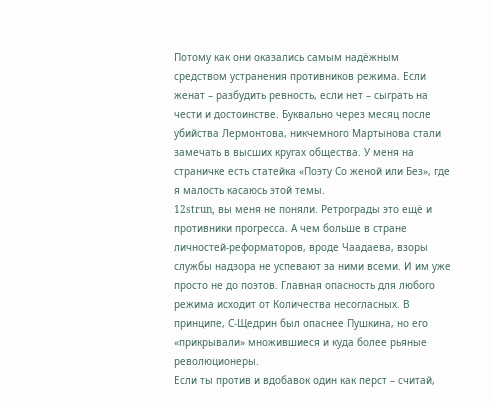Потому как они оказались самым надёжным средством устранения противников режима. Если женат – разбудить ревность, если нет – сыграть на чести и достоинстве. Буквально через месяц после убийства Лермонтова, никчемного Мартынова стали замечать в высших кругах общества. У меня на страничке есть статейка «Поэту Со женой или Без», где я малость касаюсь этой темы.
12strun, вы меня не поняли. Ретрограды это ещё и противники прогресса. А чем больше в стране личностей-реформаторов, вроде Чаадаева, взоры службы надзора не успевают за ними всеми. И им уже просто не до поэтов. Главная опасность для любого режима исходит от Количества несогласных. В принципе, С-Щедрин был опаснее Пушкина, но его «прикрывали» множившиеся и куда более рьяные революционеры.
Если ты против и вдобавок один как перст – считай,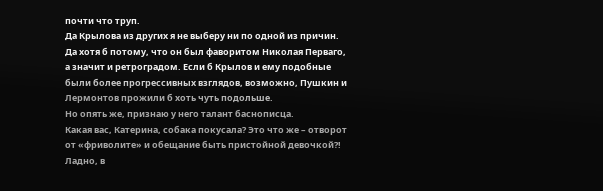почти что труп.
Да Крылова из других я не выберу ни по одной из причин. Да хотя б потому, что он был фаворитом Николая Перваго, а значит и ретроградом. Если б Крылов и ему подобные были более прогрессивных взглядов, возможно, Пушкин и Лермонтов прожили б хоть чуть подольше.
Но опять же, признаю у него талант баснописца.
Какая вас, Катерина, собака покусала? Это что же – отворот от «фриволите» и обещание быть пристойной девочкой?! Ладно, в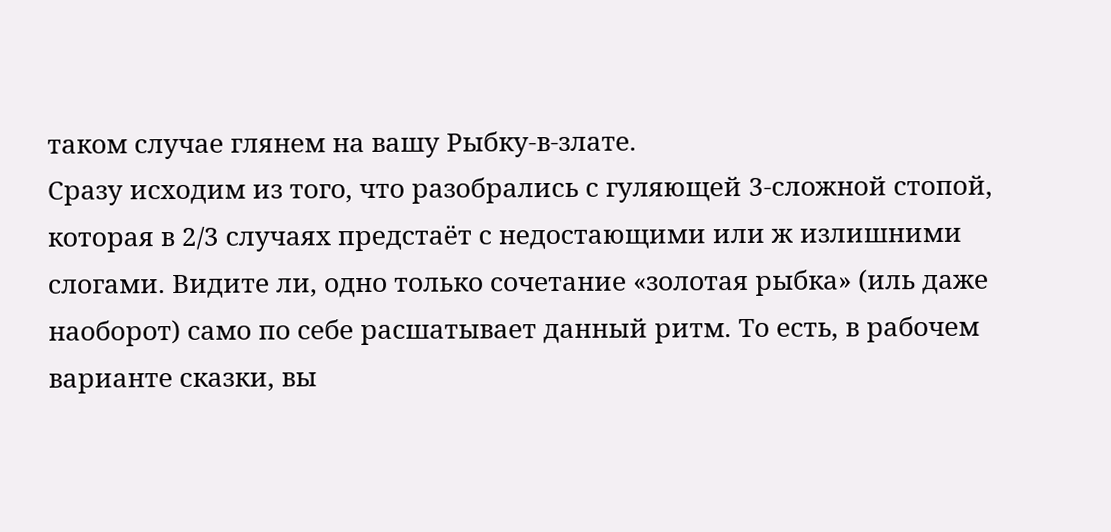таком случае глянем на вашу Рыбку-в-злате.
Сразу исходим из того, что разобрались с гуляющей 3-сложной стопой, которая в 2/3 случаях предстаёт с недостающими или ж излишними слогами. Видите ли, одно только сочетание «золотая рыбка» (иль даже наоборот) само по себе расшатывает данный ритм. То есть, в рабочем варианте сказки, вы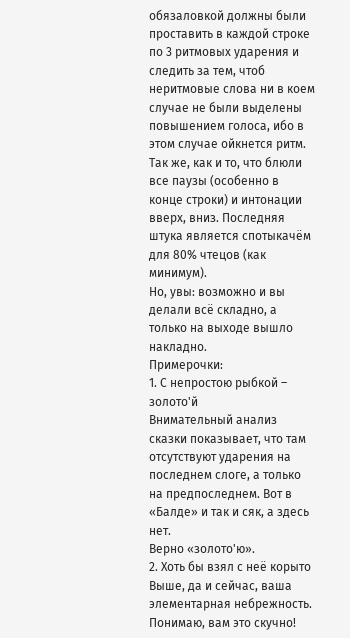обязаловкой должны были проставить в каждой строке по 3 ритмовых ударения и следить за тем, чтоб неритмовые слова ни в коем случае не были выделены повышением голоса, ибо в этом случае ойкнется ритм. Так же, как и то, что блюли все паузы (особенно в конце строки) и интонации вверх, вниз. Последняя штука является спотыкачём для 80% чтецов (как минимум).
Но, увы: возможно и вы делали всё складно, а только на выходе вышло накладно.
Примерочки:
1. С непростою рыбкой – золото'й
Внимательный анализ сказки показывает, что там отсутствуют ударения на последнем слоге, а только на предпоследнем. Вот в «Балде» и так и сяк, а здесь нет.
Верно «золото'ю».
2. Хоть бы взял с неё корыто
Выше, да и сейчас, ваша элементарная небрежность. Понимаю, вам это скучно!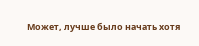Может, лучше было начать хотя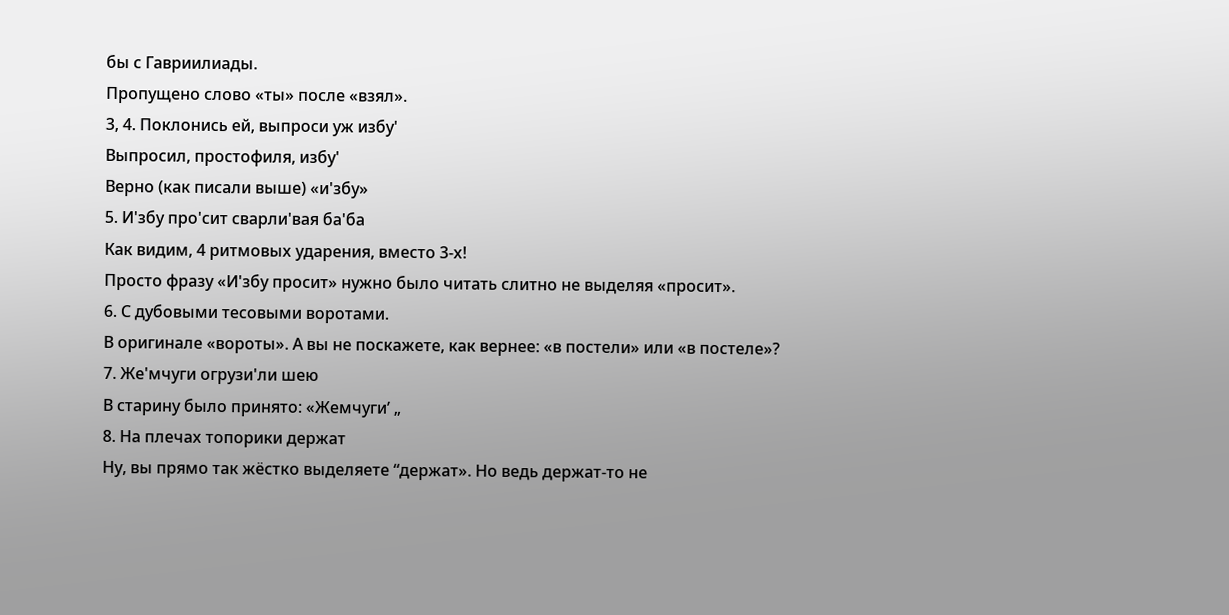бы с Гавриилиады.
Пропущено слово «ты» после «взял».
3, 4. Поклонись ей, выпроси уж избу'
Выпросил, простофиля, избу'
Верно (как писали выше) «и'збу»
5. И'збу про'сит сварли'вая ба'ба
Как видим, 4 ритмовых ударения, вместо 3-х!
Просто фразу «И'збу просит» нужно было читать слитно не выделяя «просит».
6. С дубовыми тесовыми воротами.
В оригинале «вороты». А вы не поскажете, как вернее: «в постели» или «в постеле»?
7. Же'мчуги огрузи'ли шею
В старину было принято: «Жемчуги’ „
8. На плечах топорики держат
Ну, вы прямо так жёстко выделяете “держат». Но ведь держат-то не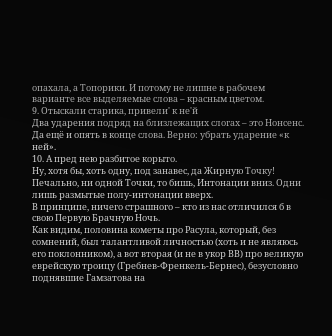опахала, а Топорики. И потому не лишне в рабочем варианте все выделяемые слова – красным цветом.
9. Отыскали старика, привели' к не'й
Два ударения подряд на близлежащих слогах – это Нонсенс. Да ещё и опять в конце слова. Верно: убрать ударение «к ней».
10. А пред нею разбитое корыто.
Ну, хотя бы, хоть одну, под занавес, да Жирную Точку!
Печально, ни одной Точки, то бишь, Интонации вниз. Одни лишь размытые полу-интонации вверх.
В принципе, ничего страшного – кто из нас отличился б в свою Первую Брачную Ночь.
Как видим, половина кометы про Расула, который, без сомнений, был талантливой личностью (хоть и не являюсь его поклонником), а вот вторая (и не в укор ВВ) про великую еврейскую троицу (Гребнев-Френкель-Бернес), безусловно поднявшие Гамзатова на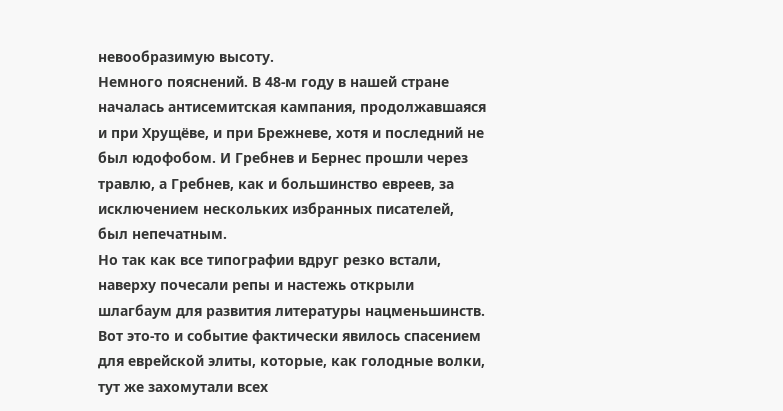невообразимую высоту.
Немного пояснений. В 48-м году в нашей стране началась антисемитская кампания, продолжавшаяся и при Хрущёве, и при Брежневе, хотя и последний не был юдофобом. И Гребнев и Бернес прошли через травлю, а Гребнев, как и большинство евреев, за исключением нескольких избранных писателей, был непечатным.
Но так как все типографии вдруг резко встали, наверху почесали репы и настежь открыли шлагбаум для развития литературы нацменьшинств. Вот это-то и событие фактически явилось спасением для еврейской элиты, которые, как голодные волки, тут же захомутали всех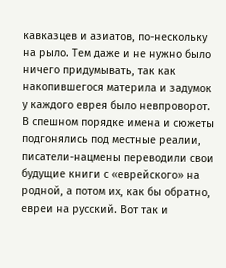кавказцев и азиатов, по-нескольку на рыло. Тем даже и не нужно было ничего придумывать, так как накопившегося материла и задумок у каждого еврея было невпроворот. В спешном порядке имена и сюжеты подгонялись под местные реалии, писатели-нацмены переводили свои будущие книги с «еврейского» на родной, а потом их, как бы обратно, евреи на русский. Вот так и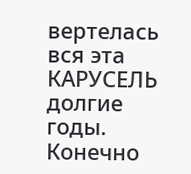вертелась вся эта КАРУСЕЛЬ долгие годы.
Конечно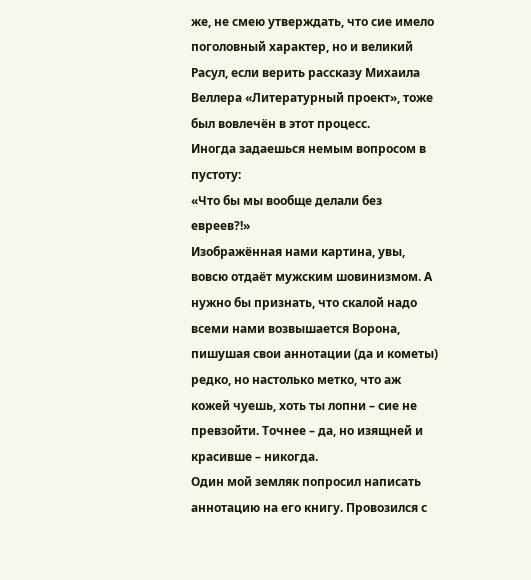же, не смею утверждать, что сие имело поголовный характер, но и великий Расул, если верить рассказу Михаила Веллера «Литературный проект», тоже был вовлечён в этот процесс.
Иногда задаешься немым вопросом в пустоту:
«Что бы мы вообще делали без евреев?!»
Изображённая нами картина, увы, вовсю отдаёт мужским шовинизмом. А нужно бы признать, что скалой надо всеми нами возвышается Ворона, пишушая свои аннотации (да и кометы) редко, но настолько метко, что аж кожей чуешь, хоть ты лопни – сие не превзойти. Точнее – да, но изящней и красивше – никогда.
Один мой земляк попросил написать аннотацию на его книгу. Провозился с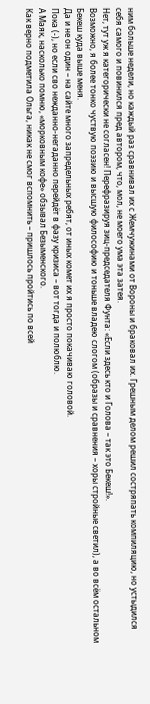ним больше недели, но каждый раз сравнивал их с Жемчужинами от Вороны и браковал их. Грешным делом решил состряпать компиляцию, но устыдился себя самого и повинился пред автором, что, мол, не моего ума эта затея.
Нет, тут уж я категорически не согласен! Перефразируя зиц-председателя Фунта: «Если здесь кто и Голова – так это Бекеш!».
Возможно, я более тонко чуствую поэзию и высшую философию и тоньше владею слогом (образы и сравнения – хоры стройные светил), а во всём остальном Бекеш куда выше меня.
Да и не он один – на сайте много запредельных ребят, от иных комет их я просто покачиваю головой.
Пока (-), но если сво нежданно-негаданно перейдёт в фазу кризиса – вот тогда и полюблю.
А Маяк, насколько помню, «морковным кофе» обзывал Безыменского.
Как верно подметила Ольга, никак не смог вспомнить – пришлось пройтись по всей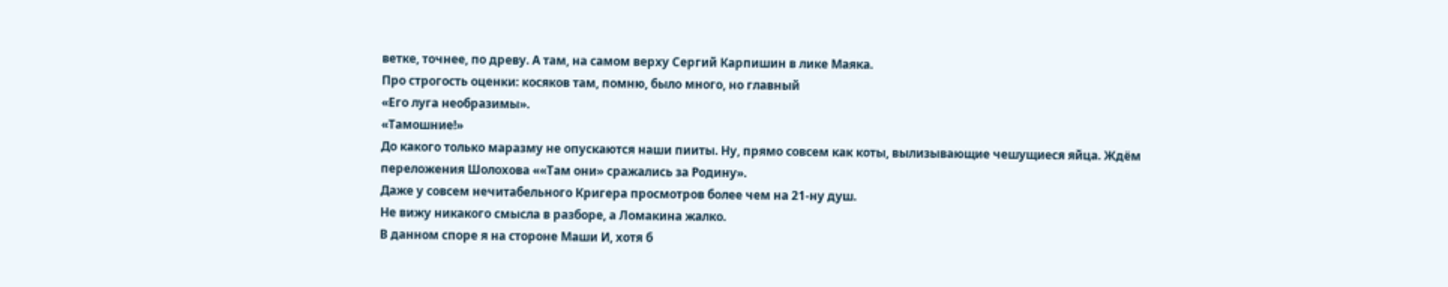ветке, точнее, по древу. А там, на самом верху Сергий Карпишин в лике Маяка.
Про строгость оценки: косяков там, помню, было много, но главный
«Его луга необразимы».
«Тамошние!»
До какого только маразму не опускаются наши пииты. Ну, прямо совсем как коты, вылизывающие чешущиеся яйца. Ждём переложения Шолохова ««Там они» сражались за Родину».
Даже у совсем нечитабельного Кригера просмотров более чем на 21-ну душ.
Не вижу никакого смысла в разборе, а Ломакина жалко.
В данном споре я на стороне Маши И, хотя б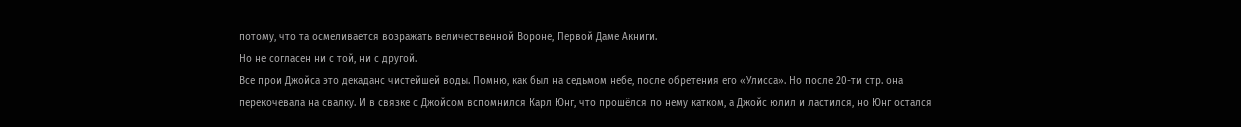потому, что та осмеливается возражать величественной Вороне, Первой Даме Акниги.
Но не согласен ни с той, ни с другой.
Все прои Джойса это декаданс чистейшей воды. Помню, как был на седьмом небе, после обретения его «Улисса». Но после 20-ти стр. она перекочевала на свалку. И в связке с Джойсом вспомнился Карл Юнг, что прошёлся по нему катком, а Джойс юлил и ластился, но Юнг остался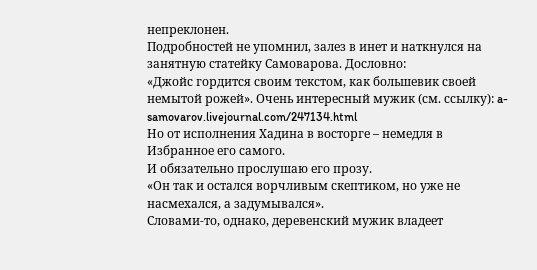непреклонен.
Подробностей не упомнил, залез в инет и наткнулся на занятную статейку Самоварова. Дословно:
«Джойс гордится своим текстом, как большевик своей немытой рожей». Очень интересный мужик (см. ссылку): a-samovarov.livejournal.com/247134.html
Но от исполнения Хадина в восторге – немедля в Избранное его самого.
И обязательно прослушаю его прозу.
«Он так и остался ворчливым скептиком, но уже не насмехался, а задумывался».
Словами-то, однако, деревенский мужик владеет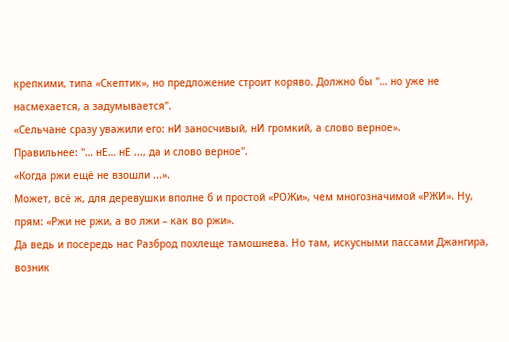крепкими, типа «Скептик», но предложение строит коряво. Должно бы "… но уже не насмехается, а задумывается".
«Сельчане сразу уважили его: нИ заносчивый, нИ громкий, а слово верное».
Правильнее: "… нЕ… нЕ ..., да и слово верное".
«Когда ржи ещё не взошли ...».
Может, всё ж, для деревушки вполне б и простой «РОЖи», чем многозначимой «РЖИ». Ну, прям: «Ржи не ржи, а во лжи – как во ржи».
Да ведь и посередь нас Разброд похлеще тамошнева. Но там, искусными пассами Джангира, возник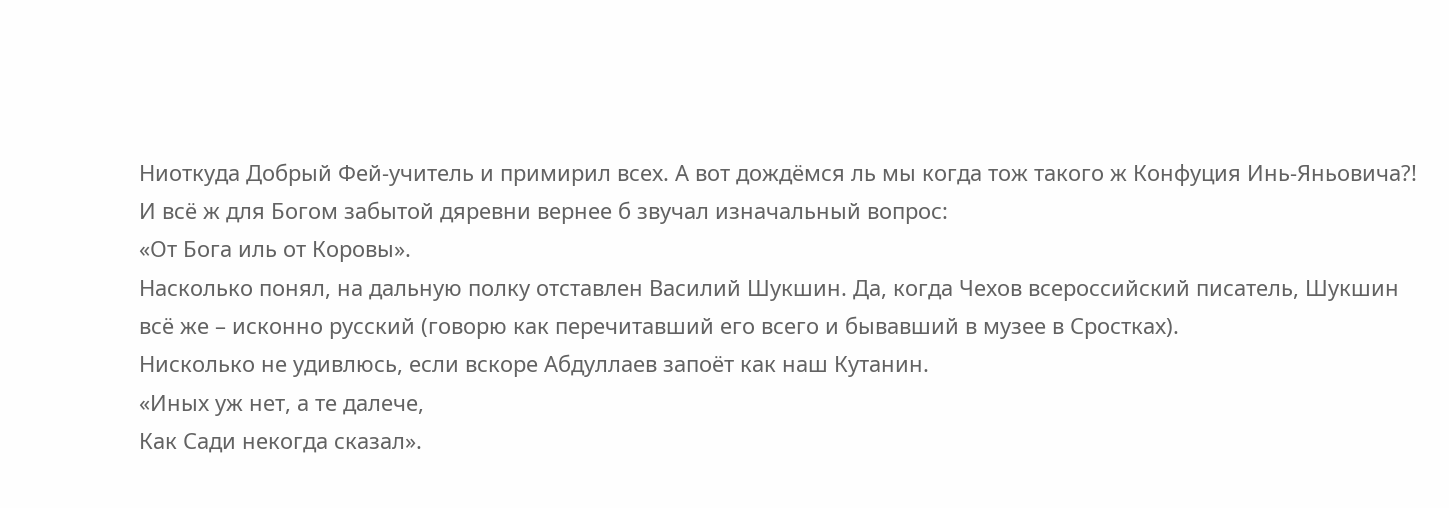Ниоткуда Добрый Фей-учитель и примирил всех. А вот дождёмся ль мы когда тож такого ж Конфуция Инь-Яньовича?!
И всё ж для Богом забытой дяревни вернее б звучал изначальный вопрос:
«От Бога иль от Коровы».
Насколько понял, на дальную полку отставлен Василий Шукшин. Да, когда Чехов всероссийский писатель, Шукшин всё же – исконно русский (говорю как перечитавший его всего и бывавший в музее в Сростках).
Нисколько не удивлюсь, если вскоре Абдуллаев запоёт как наш Кутанин.
«Иных уж нет, а те далече,
Как Сади некогда сказал».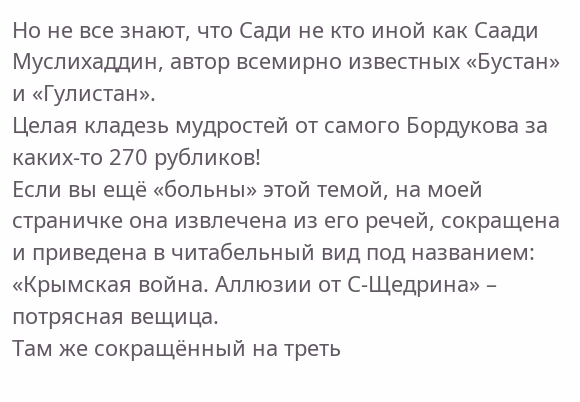Но не все знают, что Сади не кто иной как Саади Муслихаддин, автор всемирно известных «Бустан» и «Гулистан».
Целая кладезь мудростей от самого Бордукова за каких-то 270 рубликов!
Если вы ещё «больны» этой темой, на моей страничке она извлечена из его речей, сокращена и приведена в читабельный вид под названием:
«Крымская война. Аллюзии от С-Щедрина» – потрясная вещица.
Там же сокращённый на треть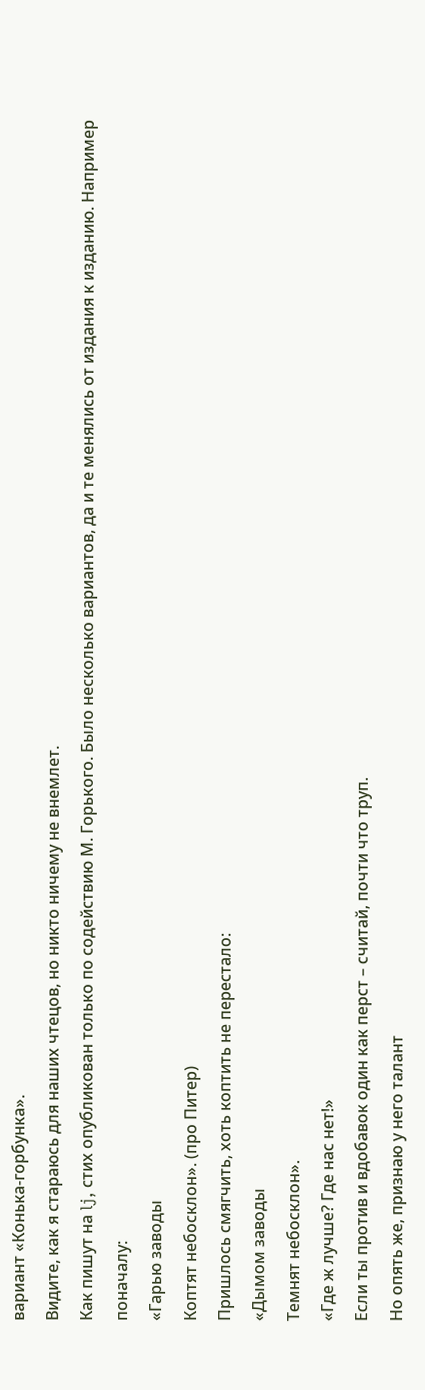вариант «Конька-горбунка».
Видите, как я стараюсь для наших чтецов, но никто ничему не внемлет.
Как пишут на lj, стих опубликован только по содействию М. Горького. Было несколько вариантов, да и те менялись от издания к изданию. Например поначалу:
«Гарью заводы
Коптят небосклон». (про Питер)
Пришлось смягчить, хоть коптить не перестало:
«Дымом заводы
Темнят небосклон».
«Где ж лучше? Где нас нет!»
Если ты против и вдобавок один как перст – считай, почти что труп.
Но опять же, признаю у него талант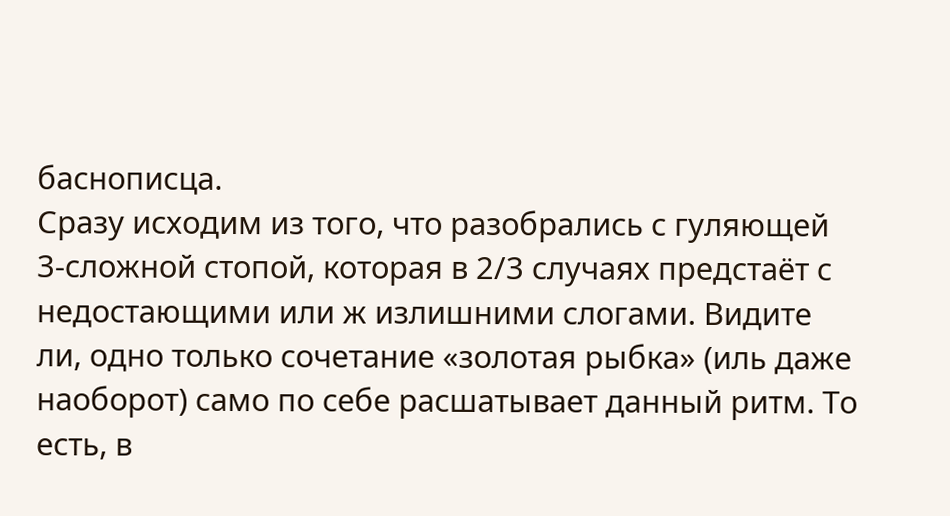баснописца.
Сразу исходим из того, что разобрались с гуляющей 3-сложной стопой, которая в 2/3 случаях предстаёт с недостающими или ж излишними слогами. Видите ли, одно только сочетание «золотая рыбка» (иль даже наоборот) само по себе расшатывает данный ритм. То есть, в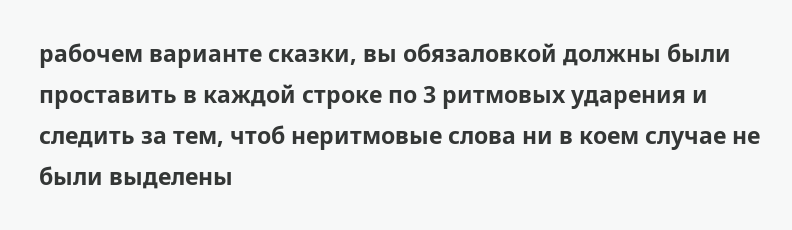рабочем варианте сказки, вы обязаловкой должны были проставить в каждой строке по 3 ритмовых ударения и следить за тем, чтоб неритмовые слова ни в коем случае не были выделены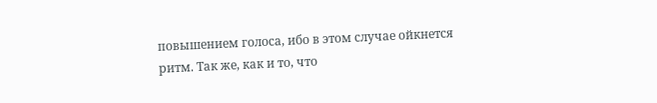повышением голоса, ибо в этом случае ойкнется ритм. Так же, как и то, что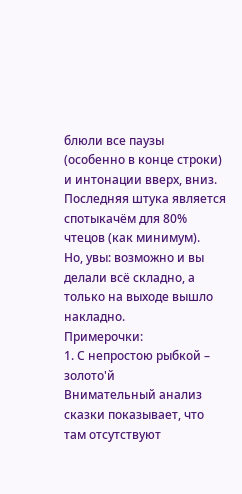блюли все паузы (особенно в конце строки) и интонации вверх, вниз. Последняя штука является спотыкачём для 80% чтецов (как минимум).
Но, увы: возможно и вы делали всё складно, а только на выходе вышло накладно.
Примерочки:
1. С непростою рыбкой – золото'й
Внимательный анализ сказки показывает, что там отсутствуют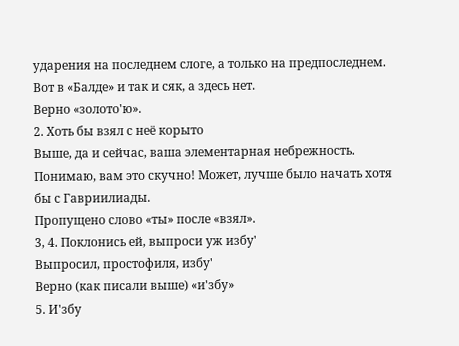ударения на последнем слоге, а только на предпоследнем. Вот в «Балде» и так и сяк, а здесь нет.
Верно «золото'ю».
2. Хоть бы взял с неё корыто
Выше, да и сейчас, ваша элементарная небрежность. Понимаю, вам это скучно! Может, лучше было начать хотя бы с Гавриилиады.
Пропущено слово «ты» после «взял».
3, 4. Поклонись ей, выпроси уж избу'
Выпросил, простофиля, избу'
Верно (как писали выше) «и'збу»
5. И'збу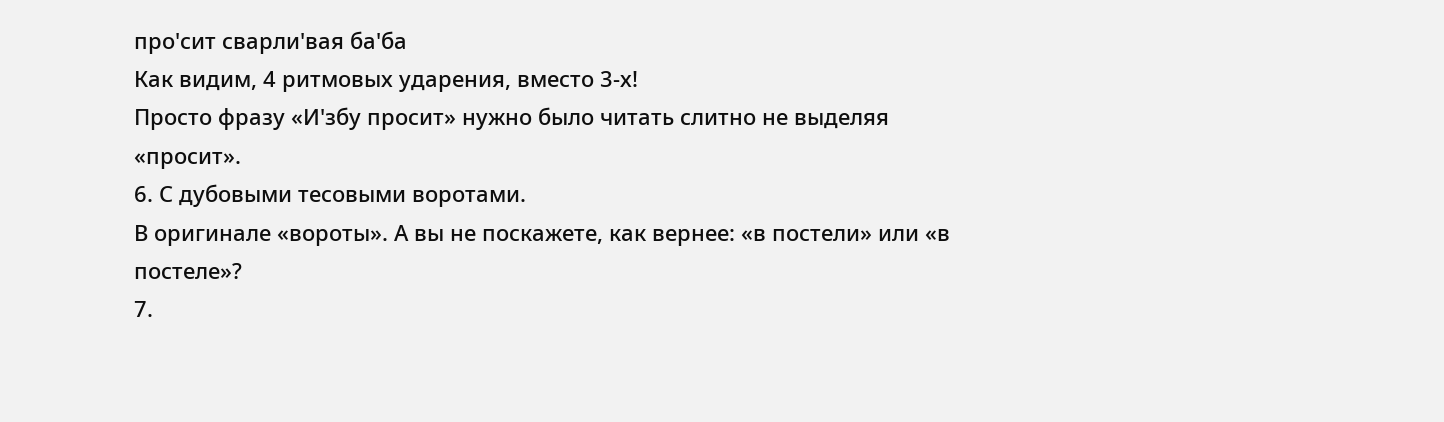про'сит сварли'вая ба'ба
Как видим, 4 ритмовых ударения, вместо 3-х!
Просто фразу «И'збу просит» нужно было читать слитно не выделяя «просит».
6. С дубовыми тесовыми воротами.
В оригинале «вороты». А вы не поскажете, как вернее: «в постели» или «в постеле»?
7.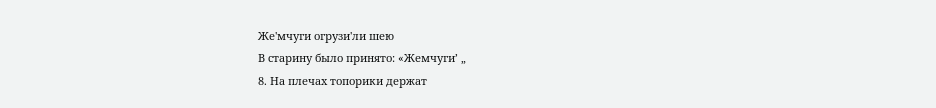Же'мчуги огрузи'ли шею
В старину было принято: «Жемчуги’ „
8. На плечах топорики держат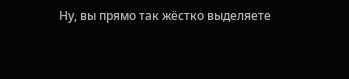Ну, вы прямо так жёстко выделяете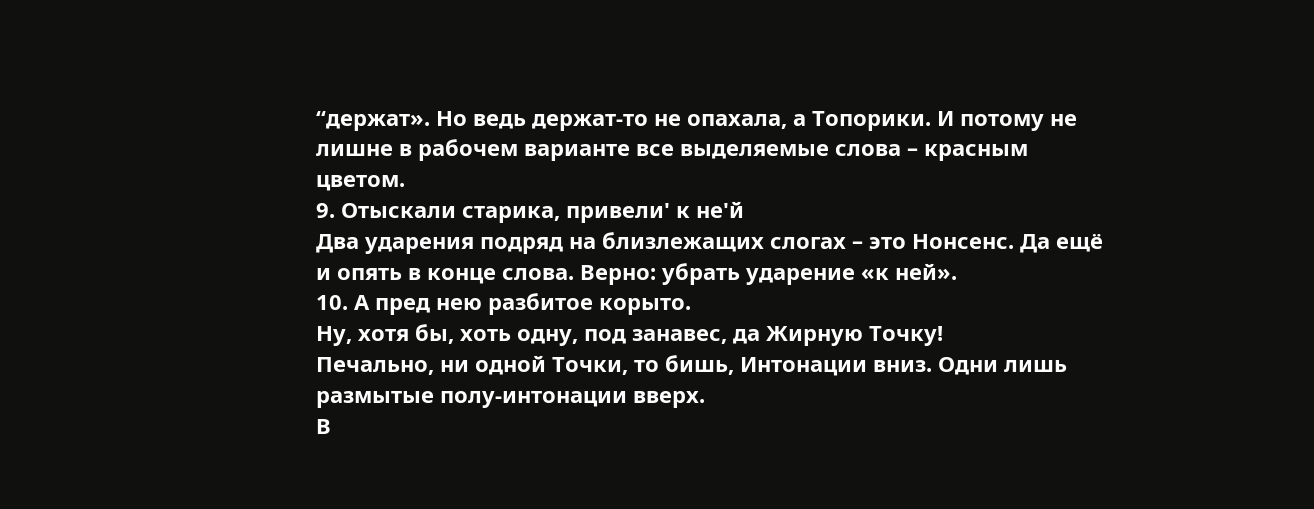“держат». Но ведь держат-то не опахала, а Топорики. И потому не лишне в рабочем варианте все выделяемые слова – красным цветом.
9. Отыскали старика, привели' к не'й
Два ударения подряд на близлежащих слогах – это Нонсенс. Да ещё и опять в конце слова. Верно: убрать ударение «к ней».
10. А пред нею разбитое корыто.
Ну, хотя бы, хоть одну, под занавес, да Жирную Точку!
Печально, ни одной Точки, то бишь, Интонации вниз. Одни лишь размытые полу-интонации вверх.
В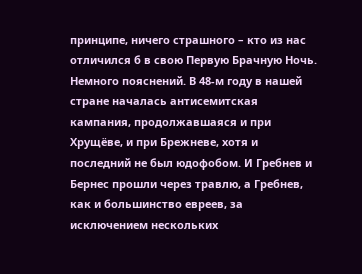принципе, ничего страшного – кто из нас отличился б в свою Первую Брачную Ночь.
Немного пояснений. В 48-м году в нашей стране началась антисемитская кампания, продолжавшаяся и при Хрущёве, и при Брежневе, хотя и последний не был юдофобом. И Гребнев и Бернес прошли через травлю, а Гребнев, как и большинство евреев, за исключением нескольких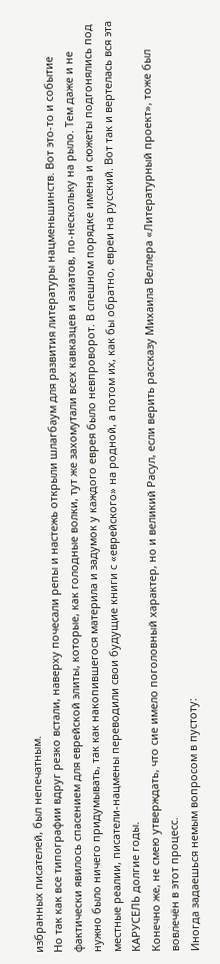избранных писателей, был непечатным.
Но так как все типографии вдруг резко встали, наверху почесали репы и настежь открыли шлагбаум для развития литературы нацменьшинств. Вот это-то и событие фактически явилось спасением для еврейской элиты, которые, как голодные волки, тут же захомутали всех кавказцев и азиатов, по-нескольку на рыло. Тем даже и не нужно было ничего придумывать, так как накопившегося материла и задумок у каждого еврея было невпроворот. В спешном порядке имена и сюжеты подгонялись под местные реалии, писатели-нацмены переводили свои будущие книги с «еврейского» на родной, а потом их, как бы обратно, евреи на русский. Вот так и вертелась вся эта КАРУСЕЛЬ долгие годы.
Конечно же, не смею утверждать, что сие имело поголовный характер, но и великий Расул, если верить рассказу Михаила Веллера «Литературный проект», тоже был вовлечён в этот процесс.
Иногда задаешься немым вопросом в пустоту: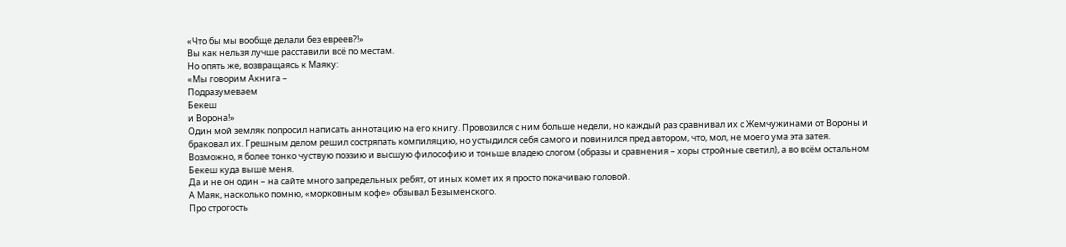«Что бы мы вообще делали без евреев?!»
Вы как нельзя лучше расставили всё по местам.
Но опять же, возвращаясь к Маяку:
«Мы говорим Акнига –
Подразумеваем
Бекеш
и Ворона!»
Один мой земляк попросил написать аннотацию на его книгу. Провозился с ним больше недели, но каждый раз сравнивал их с Жемчужинами от Вороны и браковал их. Грешным делом решил состряпать компиляцию, но устыдился себя самого и повинился пред автором, что, мол, не моего ума эта затея.
Возможно, я более тонко чуствую поэзию и высшую философию и тоньше владею слогом (образы и сравнения – хоры стройные светил), а во всём остальном Бекеш куда выше меня.
Да и не он один – на сайте много запредельных ребят, от иных комет их я просто покачиваю головой.
А Маяк, насколько помню, «морковным кофе» обзывал Безыменского.
Про строгость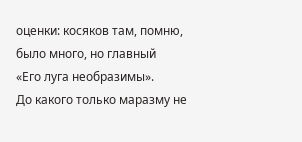оценки: косяков там, помню, было много, но главный
«Его луга необразимы».
До какого только маразму не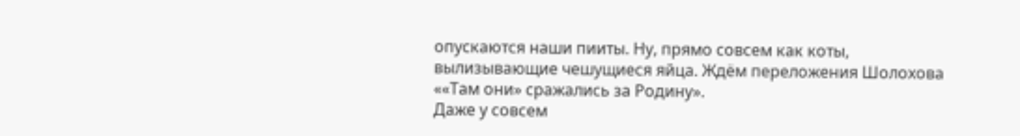опускаются наши пииты. Ну, прямо совсем как коты, вылизывающие чешущиеся яйца. Ждём переложения Шолохова ««Там они» сражались за Родину».
Даже у совсем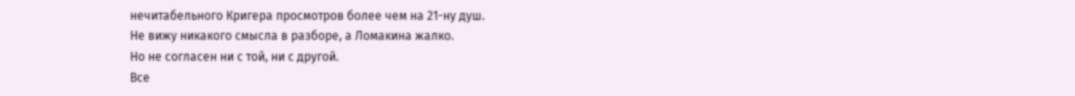нечитабельного Кригера просмотров более чем на 21-ну душ.
Не вижу никакого смысла в разборе, а Ломакина жалко.
Но не согласен ни с той, ни с другой.
Все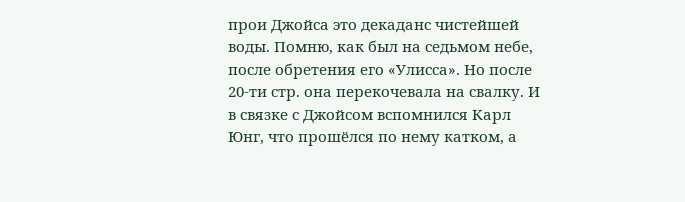прои Джойса это декаданс чистейшей воды. Помню, как был на седьмом небе, после обретения его «Улисса». Но после 20-ти стр. она перекочевала на свалку. И в связке с Джойсом вспомнился Карл Юнг, что прошёлся по нему катком, а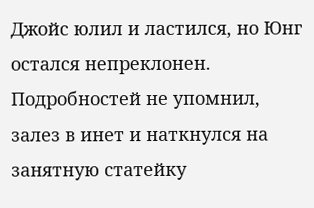Джойс юлил и ластился, но Юнг остался непреклонен.
Подробностей не упомнил, залез в инет и наткнулся на занятную статейку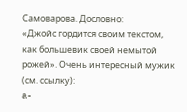Самоварова. Дословно:
«Джойс гордится своим текстом, как большевик своей немытой рожей». Очень интересный мужик (см. ссылку):
a-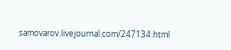samovarov.livejournal.com/247134.html